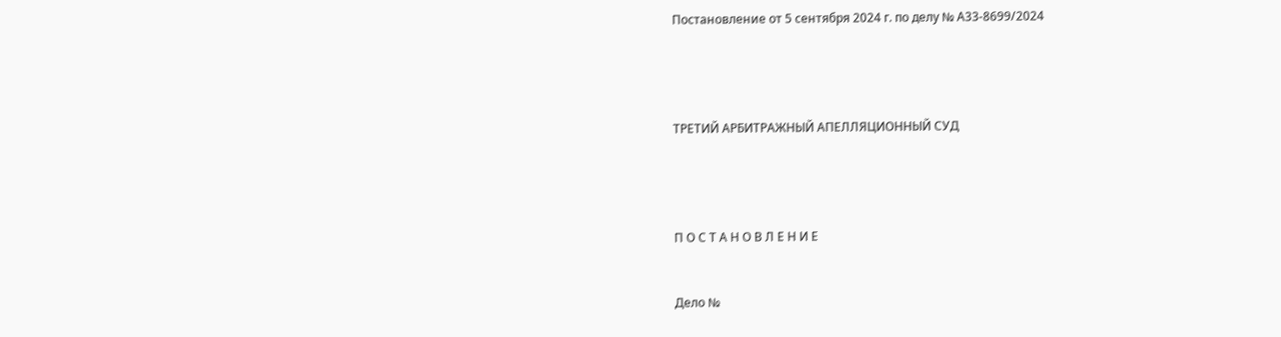Постановление от 5 сентября 2024 г. по делу № А33-8699/2024




ТРЕТИЙ АРБИТРАЖНЫЙ АПЕЛЛЯЦИОННЫЙ СУД




П О С Т А Н О В Л Е Н И Е


Дело №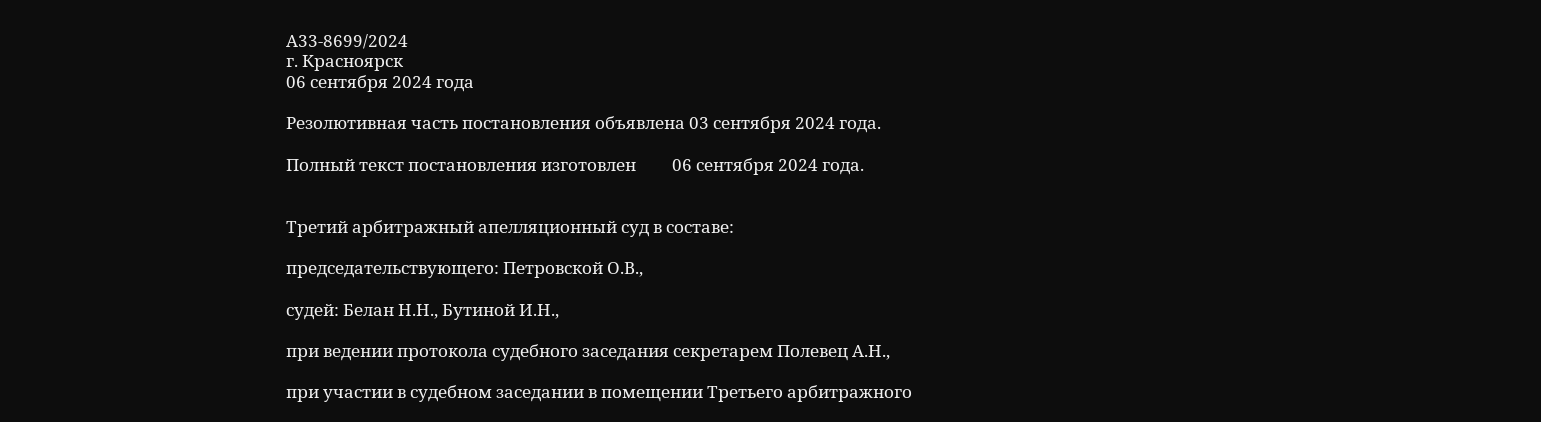А33-8699/2024
г. Красноярск
06 сентября 2024 года

Резолютивная часть постановления объявлена 03 сентября 2024 года.

Полный текст постановления изготовлен         06 сентября 2024 года.


Третий арбитражный апелляционный суд в составе:

председательствующего: Петровской О.В.,

судей: Белан Н.Н., Бутиной И.Н.,

при ведении протокола судебного заседания секретарем Полевец А.Н.,

при участии в судебном заседании в помещении Третьего арбитражного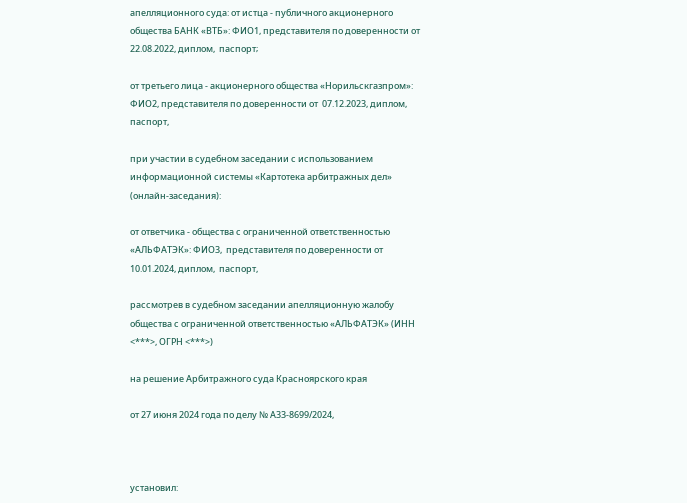апелляционного суда: от истца - публичного акционерного общества БАНК «ВТБ»: ФИО1, представителя по доверенности от  22.08.2022, диплом,  паспорт;

от третьего лица - акционерного общества «Норильскгазпром»: ФИО2, представителя по доверенности от  07.12.2023, диплом,  паспорт,

при участии в судебном заседании с использованием информационной системы «Картотека арбитражных дел» (онлайн-заседания):

от ответчика - общества с ограниченной ответственностью «АЛЬФАТЭК»: ФИО3,  представителя по доверенности от  10.01.2024, диплом,  паспорт,

рассмотрев в судебном заседании апелляционную жалобу общества с ограниченной ответственностью «АЛЬФАТЭК» (ИНН <***>, ОГРН <***>)

на решение Арбитражного суда Красноярского края

от 27 июня 2024 года по делу № А33-8699/2024,



установил: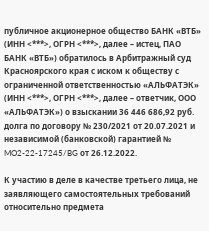публичное акционерное общество БАНК «ВТБ» (ИНН <***>, ОГРН <***>, далее – истец, ПАО БАНК «ВТБ») обратилось в Арбитражный суд Красноярского края с иском к обществу с ограниченной ответственностью «АЛЬФАТЭК» (ИНН <***>, ОГРН <***>, далее – ответчик, ООО «АЛЬФАТЭК») о взыскании 36 446 686,92 руб. долга по договору № 230/2021 от 20.07.2021 и независимой (банковской) гарантией № MO2-22-17245/BG от 26.12.2022.

К участию в деле в качестве третьего лица, не заявляющего самостоятельных требований относительно предмета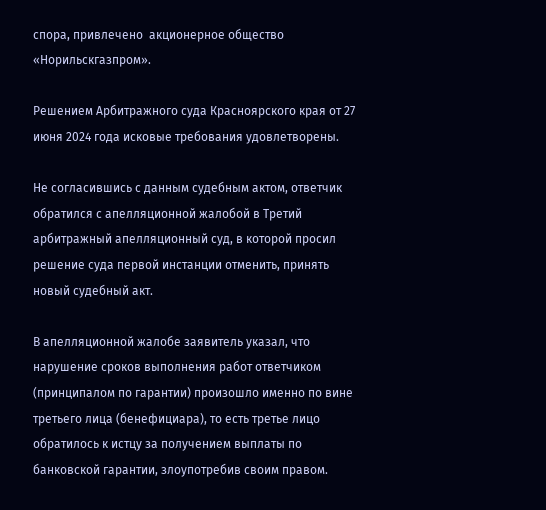спора, привлечено  акционерное общество «Норильскгазпром».

Решением Арбитражного суда Красноярского края от 27 июня 2024 года исковые требования удовлетворены.

Не согласившись с данным судебным актом, ответчик обратился с апелляционной жалобой в Третий арбитражный апелляционный суд, в которой просил решение суда первой инстанции отменить, принять новый судебный акт.

В апелляционной жалобе заявитель указал, что нарушение сроков выполнения работ ответчиком (принципалом по гарантии) произошло именно по вине третьего лица (бенефициара), то есть третье лицо обратилось к истцу за получением выплаты по банковской гарантии, злоупотребив своим правом.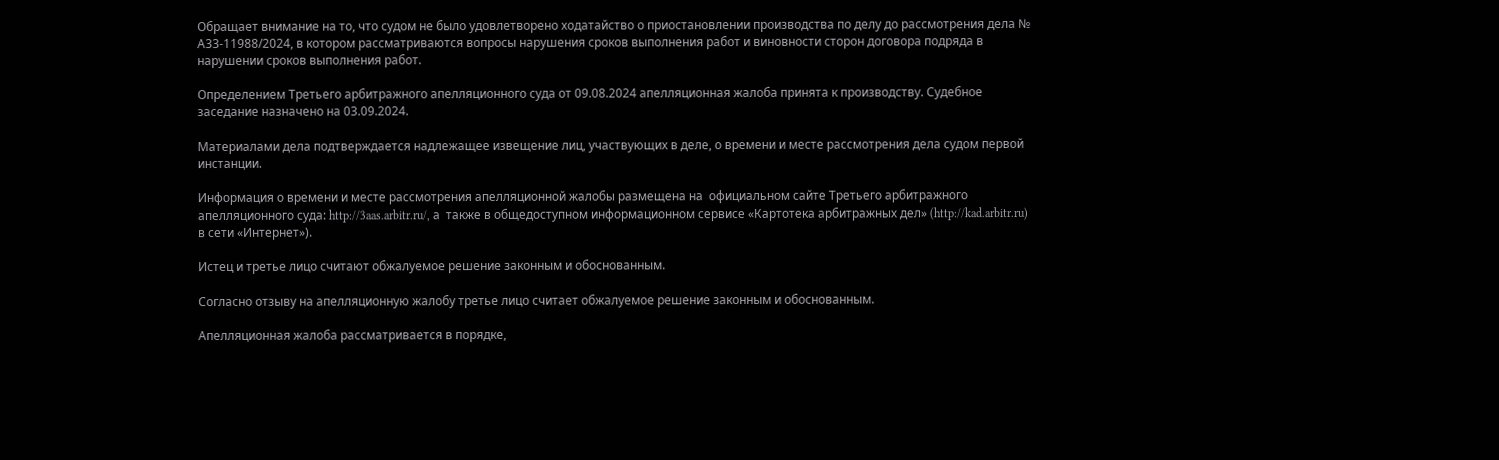Обращает внимание на то, что судом не было удовлетворено ходатайство о приостановлении производства по делу до рассмотрения дела № А33-11988/2024, в котором рассматриваются вопросы нарушения сроков выполнения работ и виновности сторон договора подряда в нарушении сроков выполнения работ.

Определением Третьего арбитражного апелляционного суда от 09.08.2024 апелляционная жалоба принята к производству. Судебное заседание назначено на 03.09.2024.

Материалами дела подтверждается надлежащее извещение лиц, участвующих в деле, о времени и месте рассмотрения дела судом первой инстанции.

Информация о времени и месте рассмотрения апелляционной жалобы размещена на  официальном сайте Третьего арбитражного апелляционного суда: http://3aas.arbitr.ru/, а  также в общедоступном информационном сервисе «Картотека арбитражных дел» (http://kad.arbitr.ru) в сети «Интернет»).

Истец и третье лицо считают обжалуемое решение законным и обоснованным.

Согласно отзыву на апелляционную жалобу третье лицо считает обжалуемое решение законным и обоснованным.

Апелляционная жалоба рассматривается в порядке,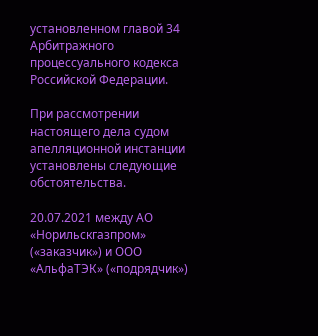установленном главой 34  Арбитражного процессуального кодекса Российской Федерации.

При рассмотрении настоящего дела судом апелляционной инстанции установлены следующие обстоятельства.

20.07.2021 между АО «Норильскгазпром» («заказчик») и ООО «АльфаТЭК» («подрядчик»)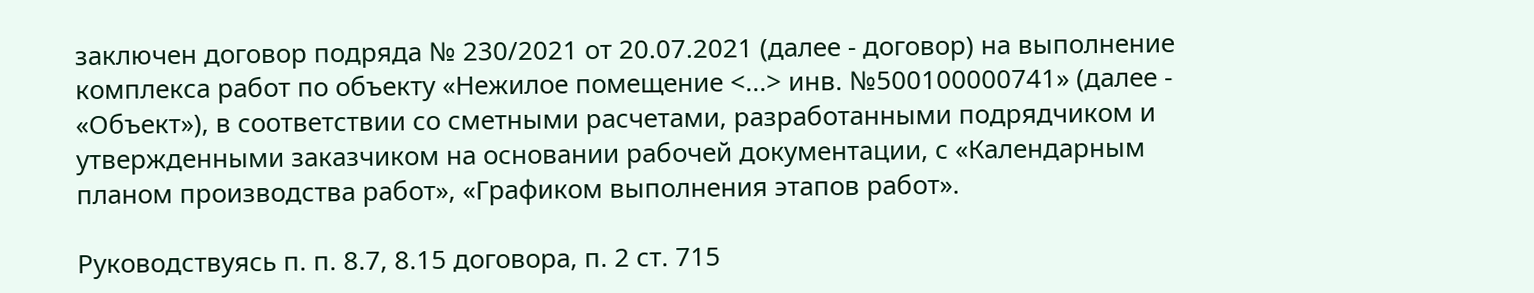заключен договор подряда № 230/2021 от 20.07.2021 (далее - договор) на выполнение комплекса работ по объекту «Нежилое помещение <...> инв. №500100000741» (далее - «Объект»), в соответствии со сметными расчетами, разработанными подрядчиком и утвержденными заказчиком на основании рабочей документации, с «Календарным планом производства работ», «Графиком выполнения этапов работ».

Руководствуясь п. п. 8.7, 8.15 договора, п. 2 ст. 715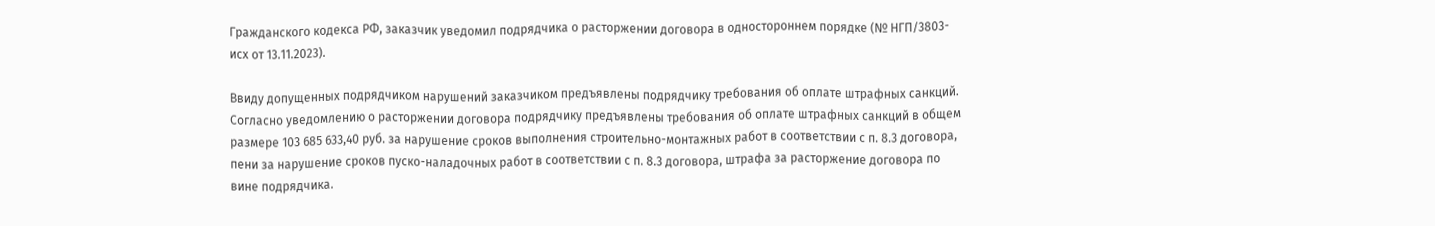Гражданского кодекса РФ, заказчик уведомил подрядчика о расторжении договора в одностороннем порядке (№ НГП/3803-исх от 13.11.2023).

Ввиду допущенных подрядчиком нарушений заказчиком предъявлены подрядчику требования об оплате штрафных санкций. Согласно уведомлению о расторжении договора подрядчику предъявлены требования об оплате штрафных санкций в общем размере 103 685 633,40 руб. за нарушение сроков выполнения строительно-монтажных работ в соответствии с п. 8.3 договора, пени за нарушение сроков пуско-наладочных работ в соответствии с п. 8.3 договора, штрафа за расторжение договора по вине подрядчика.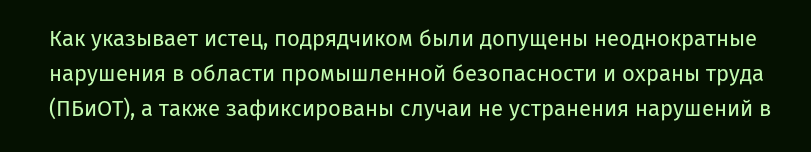Как указывает истец, подрядчиком были допущены неоднократные нарушения в области промышленной безопасности и охраны труда (ПБиОТ), а также зафиксированы случаи не устранения нарушений в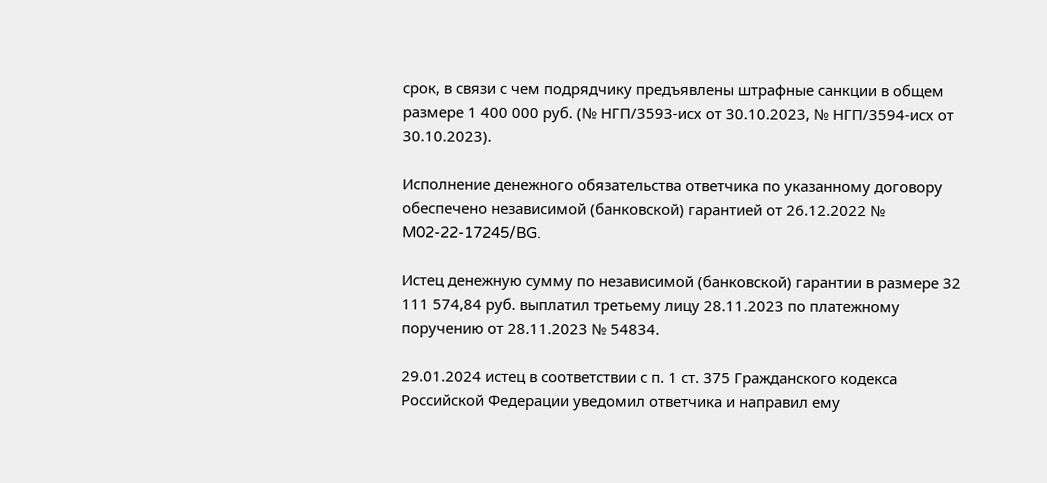срок, в связи с чем подрядчику предъявлены штрафные санкции в общем размере 1 400 000 руб. (№ НГП/3593-исх от 30.10.2023, № НГП/3594-исх от 30.10.2023).

Исполнение денежного обязательства ответчика по указанному договору обеспечено независимой (банковской) гарантией от 26.12.2022 № M02-22-17245/BG.

Истец денежную сумму по независимой (банковской) гарантии в размере 32 111 574,84 руб. выплатил третьему лицу 28.11.2023 по платежному поручению от 28.11.2023 № 54834.

29.01.2024 истец в соответствии с п. 1 ст. 375 Гражданского кодекса Российской Федерации уведомил ответчика и направил ему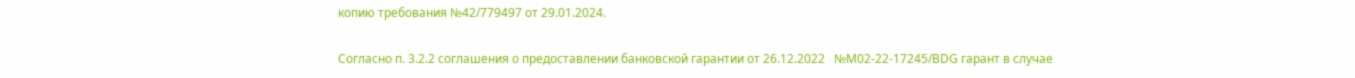копию требования №42/779497 от 29.01.2024.

Согласно п. 3.2.2 соглашения о предоставлении банковской гарантии от 26.12.2022   №M02-22-17245/BDG гарант в случае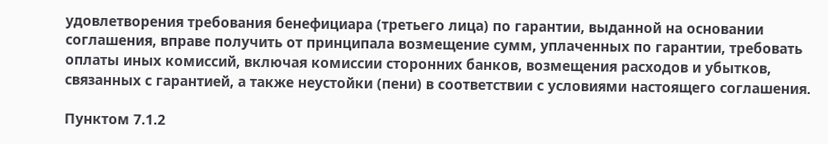удовлетворения требования бенефициара (третьего лица) по гарантии, выданной на основании соглашения, вправе получить от принципала возмещение сумм, уплаченных по гарантии, требовать оплаты иных комиссий, включая комиссии сторонних банков, возмещения расходов и убытков, связанных с гарантией, а также неустойки (пени) в соответствии с условиями настоящего соглашения.

Пунктом 7.1.2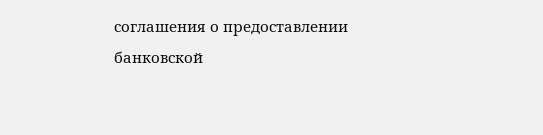соглашения о предоставлении банковской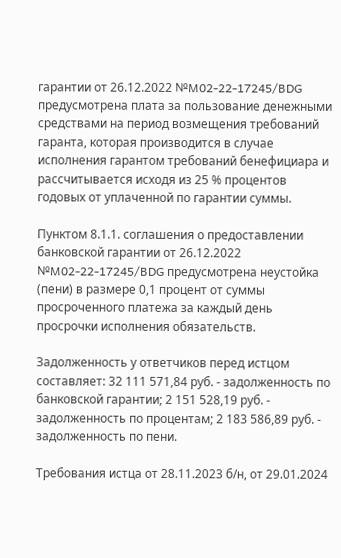гарантии от 26.12.2022 №M02-22-17245/BDG предусмотрена плата за пользование денежными средствами на период возмещения требований гаранта, которая производится в случае исполнения гарантом требований бенефициара и рассчитывается исходя из 25 % процентов годовых от уплаченной по гарантии суммы.

Пунктом 8.1.1. соглашения о предоставлении банковской гарантии от 26.12.2022 №M02-22-17245/BDG предусмотрена неустойка (пени) в размере 0,1 процент от суммы просроченного платежа за каждый день просрочки исполнения обязательств.

Задолженность у ответчиков перед истцом составляет: 32 111 571,84 руб. - задолженность по банковской гарантии; 2 151 528,19 руб. - задолженность по процентам; 2 183 586,89 руб. - задолженность по пени.

Требования истца от 28.11.2023 б/н, от 29.01.2024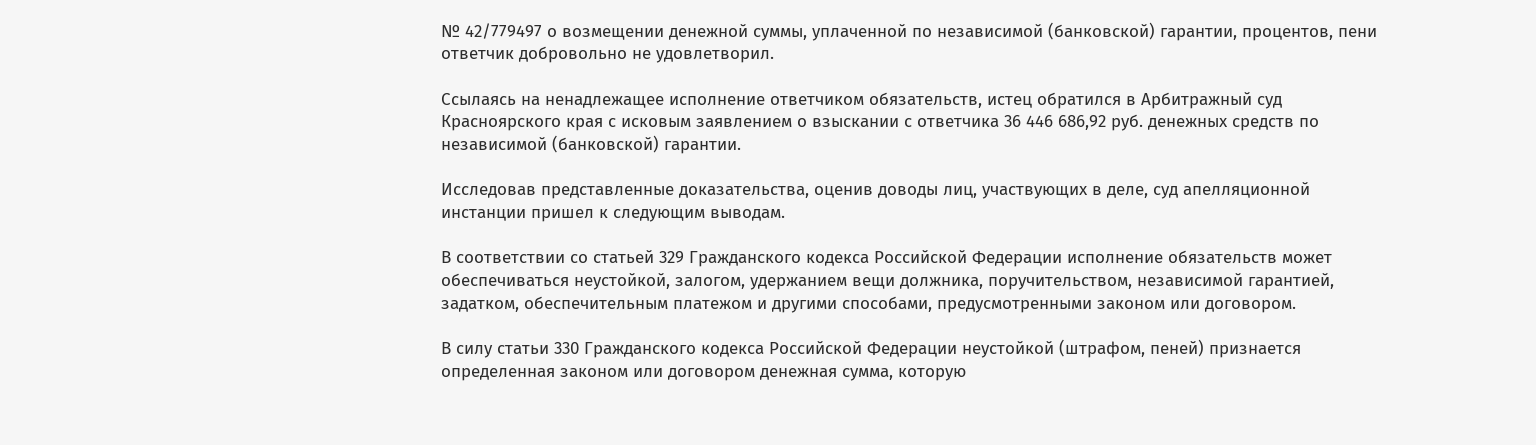№ 42/779497 о возмещении денежной суммы, уплаченной по независимой (банковской) гарантии, процентов, пени ответчик добровольно не удовлетворил.

Ссылаясь на ненадлежащее исполнение ответчиком обязательств, истец обратился в Арбитражный суд Красноярского края с исковым заявлением о взыскании с ответчика 36 446 686,92 руб. денежных средств по независимой (банковской) гарантии.

Исследовав представленные доказательства, оценив доводы лиц, участвующих в деле, суд апелляционной инстанции пришел к следующим выводам.

В соответствии со статьей 329 Гражданского кодекса Российской Федерации исполнение обязательств может обеспечиваться неустойкой, залогом, удержанием вещи должника, поручительством, независимой гарантией, задатком, обеспечительным платежом и другими способами, предусмотренными законом или договором.

В силу статьи 330 Гражданского кодекса Российской Федерации неустойкой (штрафом, пеней) признается определенная законом или договором денежная сумма, которую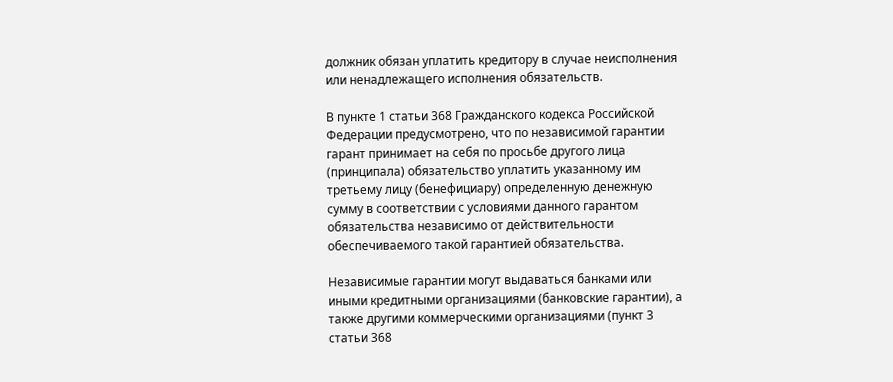должник обязан уплатить кредитору в случае неисполнения или ненадлежащего исполнения обязательств.

В пункте 1 статьи 368 Гражданского кодекса Российской Федерации предусмотрено, что по независимой гарантии гарант принимает на себя по просьбе другого лица (принципала) обязательство уплатить указанному им третьему лицу (бенефициару) определенную денежную сумму в соответствии с условиями данного гарантом обязательства независимо от действительности обеспечиваемого такой гарантией обязательства.

Независимые гарантии могут выдаваться банками или иными кредитными организациями (банковские гарантии), а также другими коммерческими организациями (пункт 3 статьи 368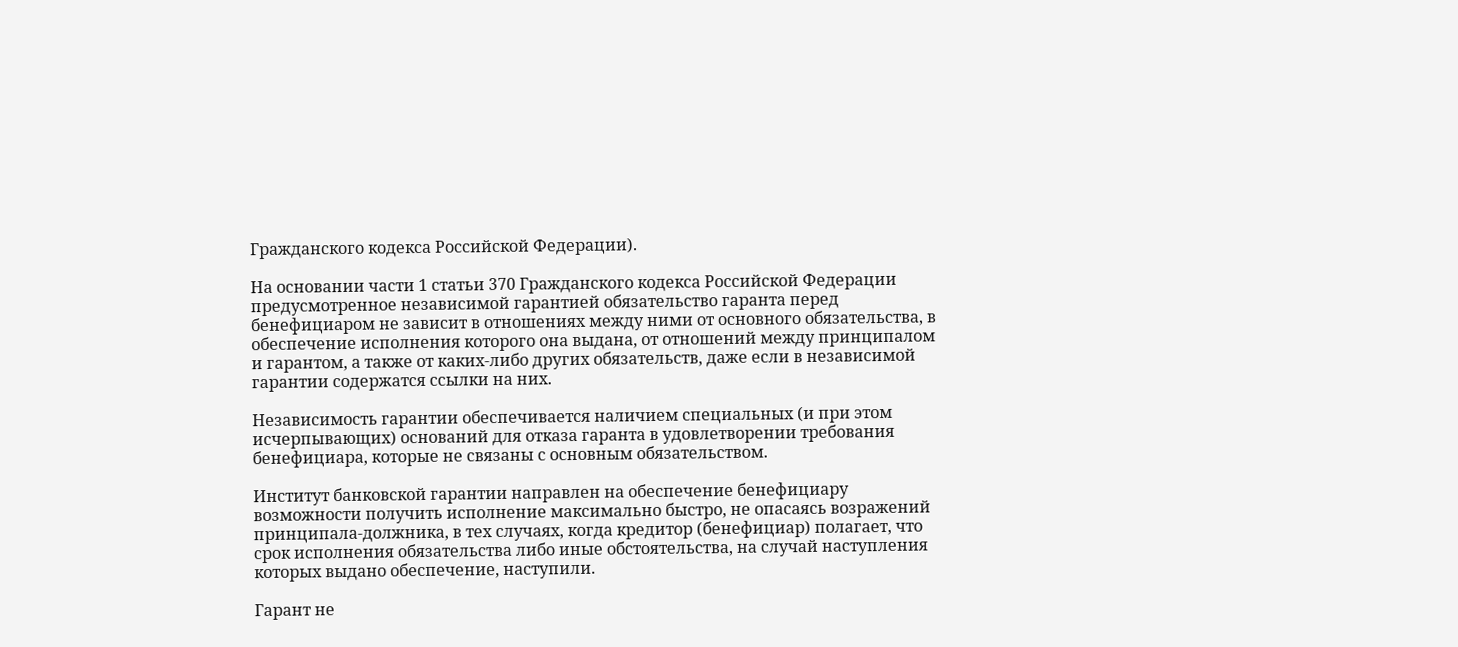Гражданского кодекса Российской Федерации).

На основании части 1 статьи 370 Гражданского кодекса Российской Федерации предусмотренное независимой гарантией обязательство гаранта перед бенефициаром не зависит в отношениях между ними от основного обязательства, в обеспечение исполнения которого она выдана, от отношений между принципалом и гарантом, а также от каких-либо других обязательств, даже если в независимой гарантии содержатся ссылки на них.

Независимость гарантии обеспечивается наличием специальных (и при этом исчерпывающих) оснований для отказа гаранта в удовлетворении требования бенефициара, которые не связаны с основным обязательством.

Институт банковской гарантии направлен на обеспечение бенефициару возможности получить исполнение максимально быстро, не опасаясь возражений принципала-должника, в тех случаях, когда кредитор (бенефициар) полагает, что срок исполнения обязательства либо иные обстоятельства, на случай наступления которых выдано обеспечение, наступили.

Гарант не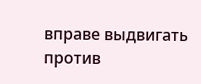вправе выдвигать против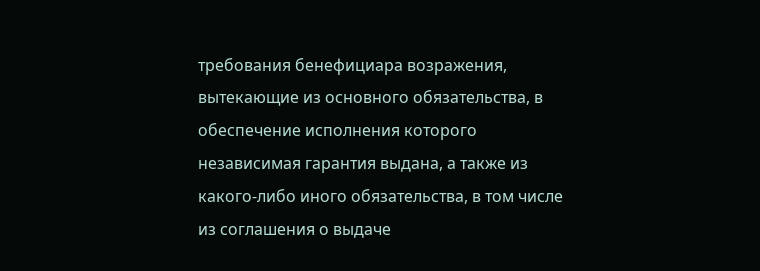требования бенефициара возражения, вытекающие из основного обязательства, в обеспечение исполнения которого независимая гарантия выдана, а также из какого-либо иного обязательства, в том числе из соглашения о выдаче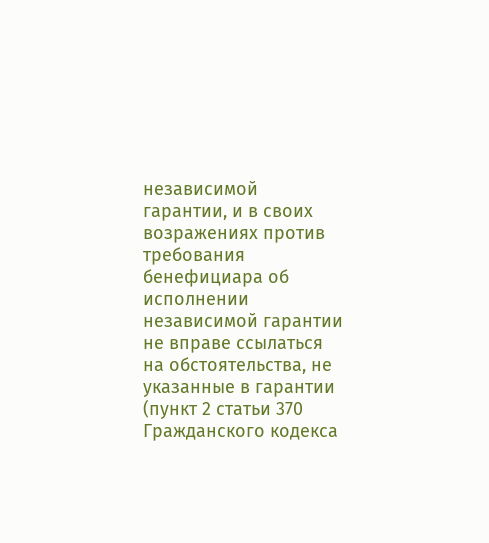независимой гарантии, и в своих возражениях против требования бенефициара об исполнении независимой гарантии не вправе ссылаться на обстоятельства, не указанные в гарантии (пункт 2 статьи 370 Гражданского кодекса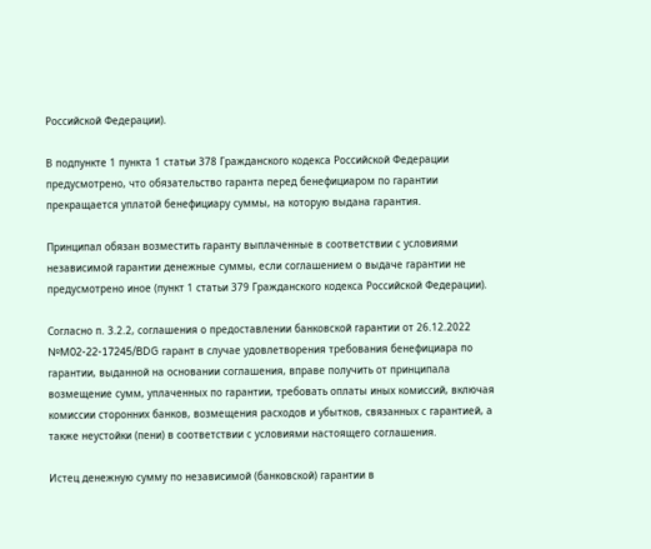Российской Федерации).

В подпункте 1 пункта 1 статьи 378 Гражданского кодекса Российской Федерации предусмотрено, что обязательство гаранта перед бенефициаром по гарантии прекращается уплатой бенефициару суммы, на которую выдана гарантия.

Принципал обязан возместить гаранту выплаченные в соответствии с условиями независимой гарантии денежные суммы, если соглашением о выдаче гарантии не предусмотрено иное (пункт 1 статьи 379 Гражданского кодекса Российской Федерации).

Согласно п. 3.2.2, соглашения о предоставлении банковской гарантии от 26.12.2022   №M02-22-17245/BDG гарант в случае удовлетворения требования бенефициара по гарантии, выданной на основании соглашения, вправе получить от принципала возмещение сумм, уплаченных по гарантии, требовать оплаты иных комиссий, включая комиссии сторонних банков, возмещения расходов и убытков, связанных с гарантией, а также неустойки (пени) в соответствии с условиями настоящего соглашения.

Истец денежную сумму по независимой (банковской) гарантии в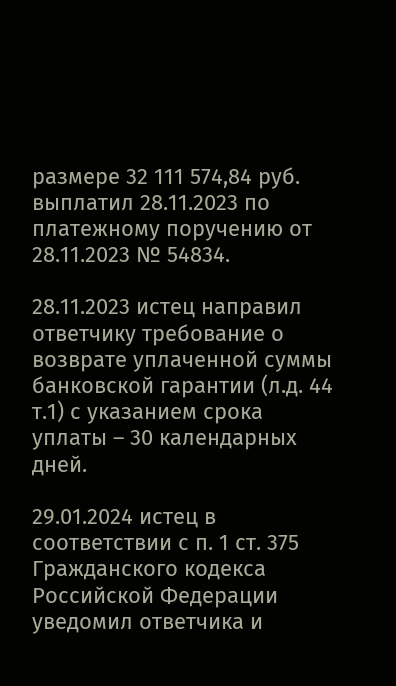размере 32 111 574,84 руб. выплатил 28.11.2023 по платежному поручению от 28.11.2023 № 54834.

28.11.2023 истец направил ответчику требование о возврате уплаченной суммы банковской гарантии (л.д. 44 т.1) с указанием срока уплаты – 30 календарных дней.

29.01.2024 истец в соответствии с п. 1 ст. 375 Гражданского кодекса Российской Федерации уведомил ответчика и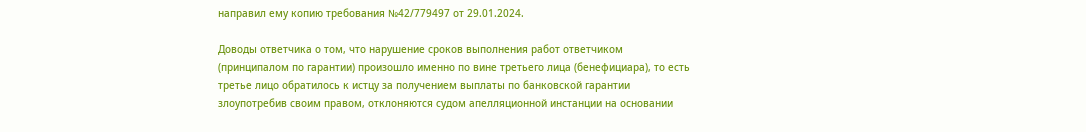направил ему копию требования №42/779497 от 29.01.2024.

Доводы ответчика о том, что нарушение сроков выполнения работ ответчиком (принципалом по гарантии) произошло именно по вине третьего лица (бенефициара), то есть третье лицо обратилось к истцу за получением выплаты по банковской гарантии злоупотребив своим правом, отклоняются судом апелляционной инстанции на основании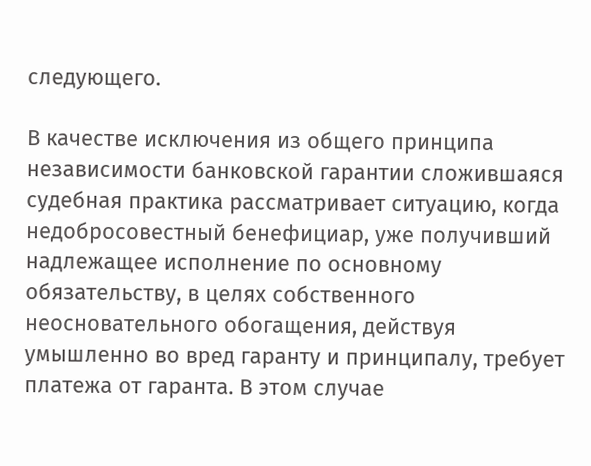следующего.

В качестве исключения из общего принципа независимости банковской гарантии сложившаяся судебная практика рассматривает ситуацию, когда недобросовестный бенефициар, уже получивший надлежащее исполнение по основному обязательству, в целях собственного неосновательного обогащения, действуя умышленно во вред гаранту и принципалу, требует платежа от гаранта. В этом случае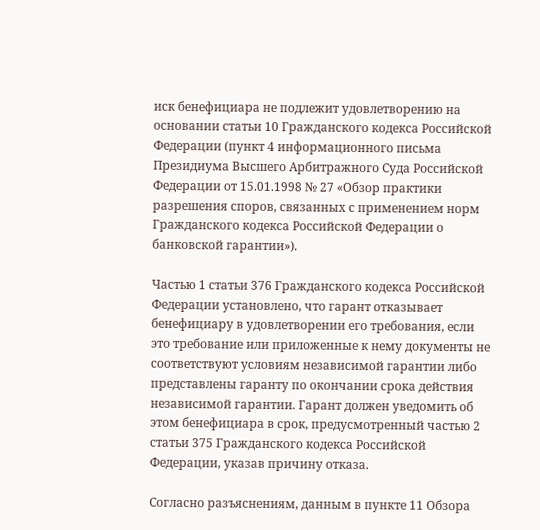иск бенефициара не подлежит удовлетворению на основании статьи 10 Гражданского кодекса Российской Федерации (пункт 4 информационного письма Президиума Высшего Арбитражного Суда Российской Федерации от 15.01.1998 № 27 «Обзор практики разрешения споров, связанных с применением норм Гражданского кодекса Российской Федерации о банковской гарантии»).

Частью 1 статьи 376 Гражданского кодекса Российской Федерации установлено, что гарант отказывает бенефициару в удовлетворении его требования, если это требование или приложенные к нему документы не соответствуют условиям независимой гарантии либо представлены гаранту по окончании срока действия независимой гарантии. Гарант должен уведомить об этом бенефициара в срок, предусмотренный частью 2 статьи 375 Гражданского кодекса Российской Федерации, указав причину отказа.

Согласно разъяснениям, данным в пункте 11 Обзора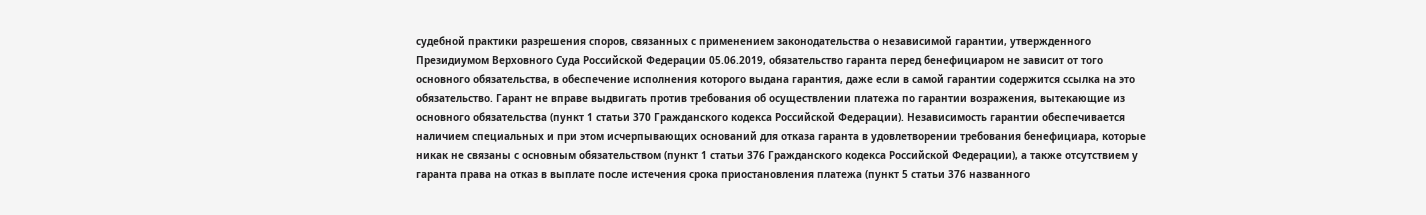судебной практики разрешения споров, связанных с применением законодательства о независимой гарантии, утвержденного Президиумом Верховного Суда Российской Федерации 05.06.2019, обязательство гаранта перед бенефициаром не зависит от того основного обязательства, в обеспечение исполнения которого выдана гарантия, даже если в самой гарантии содержится ссылка на это обязательство. Гарант не вправе выдвигать против требования об осуществлении платежа по гарантии возражения, вытекающие из основного обязательства (пункт 1 статьи 370 Гражданского кодекса Российской Федерации). Независимость гарантии обеспечивается наличием специальных и при этом исчерпывающих оснований для отказа гаранта в удовлетворении требования бенефициара, которые никак не связаны с основным обязательством (пункт 1 статьи 376 Гражданского кодекса Российской Федерации), а также отсутствием у гаранта права на отказ в выплате после истечения срока приостановления платежа (пункт 5 статьи 376 названного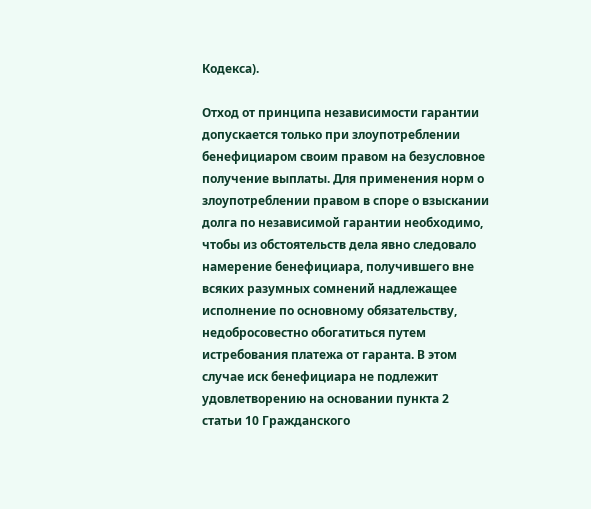Кодекса).

Отход от принципа независимости гарантии допускается только при злоупотреблении бенефициаром своим правом на безусловное получение выплаты. Для применения норм о злоупотреблении правом в споре о взыскании долга по независимой гарантии необходимо, чтобы из обстоятельств дела явно следовало намерение бенефициара, получившего вне всяких разумных сомнений надлежащее исполнение по основному обязательству, недобросовестно обогатиться путем истребования платежа от гаранта. В этом случае иск бенефициара не подлежит удовлетворению на основании пункта 2 статьи 10 Гражданского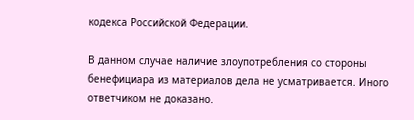кодекса Российской Федерации.

В данном случае наличие злоупотребления со стороны бенефициара из материалов дела не усматривается. Иного ответчиком не доказано.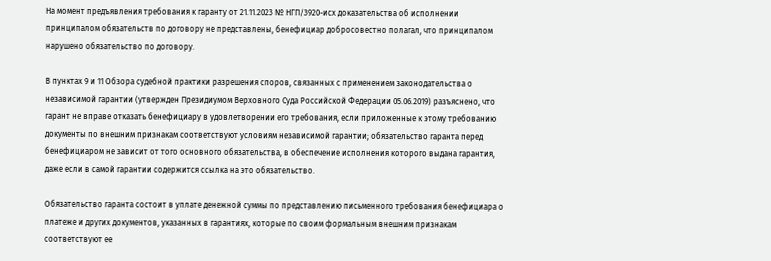На момент предъявления требования к гаранту от 21.11.2023 № НГП/3920-исх доказательства об исполнении принципалом обязательств по договору не представлены, бенефициар добросовестно полагал, что принципалом нарушено обязательство по договору.

В пунктах 9 и 11 Обзора судебной практики разрешения споров, связанных с применением законодательства о независимой гарантии (утвержден Президиумом Верховного Суда Российской Федерации 05.06.2019) разъяснено, что гарант не вправе отказать бенефициару в удовлетворении его требования, если приложенные к этому требованию документы по внешним признакам соответствуют условиям независимой гарантии; обязательство гаранта перед бенефициаром не зависит от того основного обязательства, в обеспечение исполнения которого выдана гарантия, даже если в самой гарантии содержится ссылка на это обязательство.

Обязательство гаранта состоит в уплате денежной суммы по представлению письменного требования бенефициара о платеже и других документов, указанных в гарантиях, которые по своим формальным внешним признакам соответствуют ее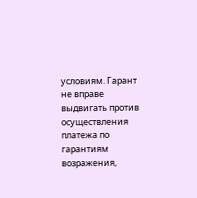условиям. Гарант не вправе выдвигать против осуществления платежа по гарантиям возражения,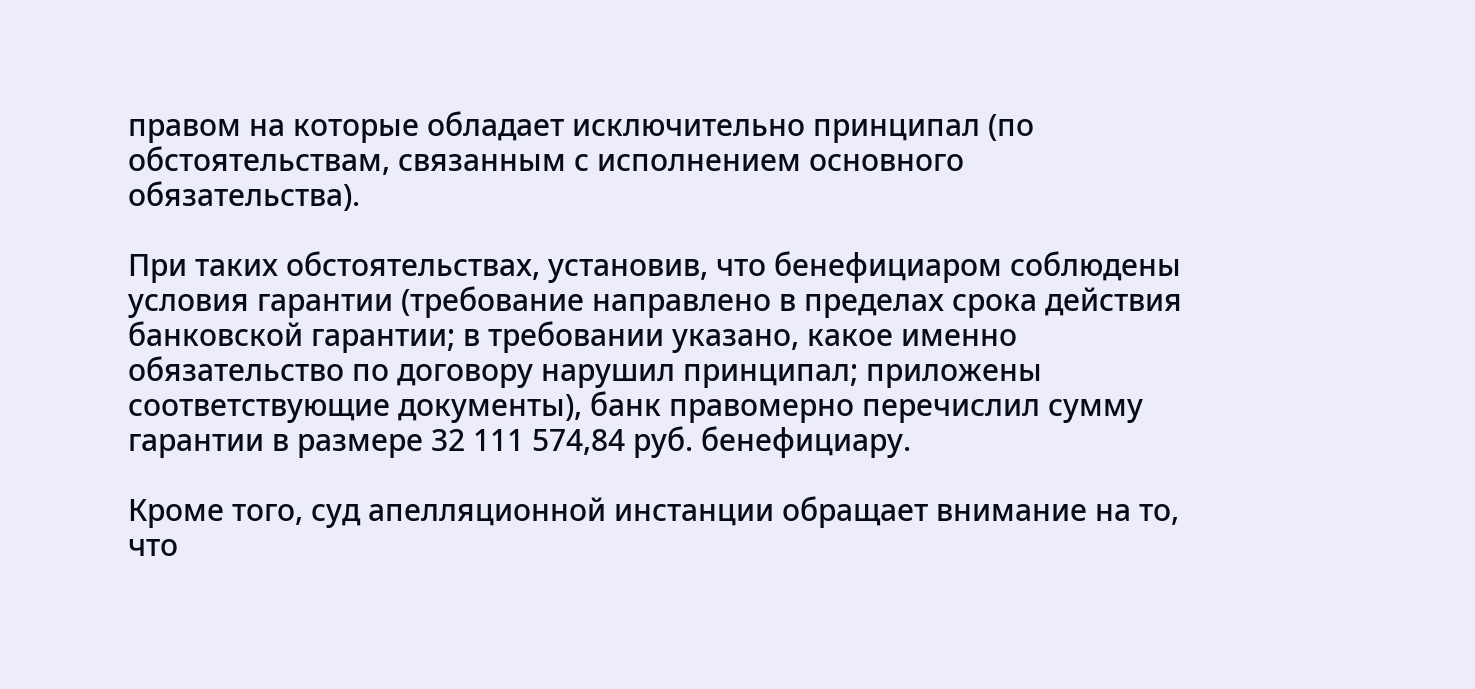правом на которые обладает исключительно принципал (по обстоятельствам, связанным с исполнением основного обязательства).

При таких обстоятельствах, установив, что бенефициаром соблюдены условия гарантии (требование направлено в пределах срока действия банковской гарантии; в требовании указано, какое именно обязательство по договору нарушил принципал; приложены соответствующие документы), банк правомерно перечислил сумму гарантии в размере 32 111 574,84 руб. бенефициару.

Кроме того, суд апелляционной инстанции обращает внимание на то, что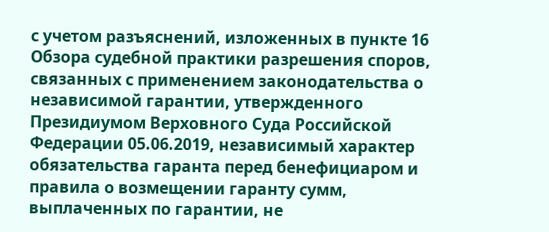с учетом разъяснений, изложенных в пункте 16 Обзора судебной практики разрешения споров, связанных с применением законодательства о независимой гарантии, утвержденного Президиумом Верховного Суда Российской Федерации 05.06.2019, независимый характер обязательства гаранта перед бенефициаром и правила о возмещении гаранту сумм, выплаченных по гарантии, не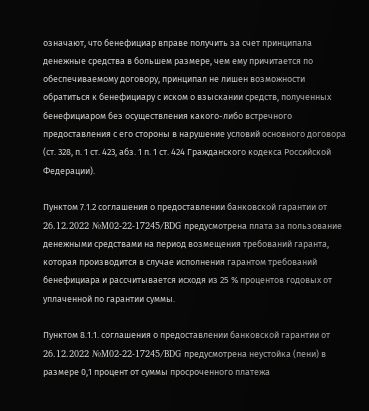означают, что бенефициар вправе получить за счет принципала денежные средства в большем размере, чем ему причитается по обеспечиваемому договору, принципал не лишен возможности обратиться к бенефициару с иском о взыскании средств, полученных бенефициаром без осуществления какого-либо встречного предоставления с его стороны в нарушение условий основного договора (ст. 328, п. 1 ст. 423, абз. 1 п. 1 ст. 424 Гражданского кодекса Российской Федерации).

Пунктом 7.1.2 соглашения о предоставлении банковской гарантии от 26.12.2022 №M02-22-17245/BDG предусмотрена плата за пользование денежными средствами на период возмещения требований гаранта, которая производится в случае исполнения гарантом требований бенефициара и рассчитывается исходя из 25 % процентов годовых от уплаченной по гарантии суммы.

Пунктом 8.1.1. соглашения о предоставлении банковской гарантии от 26.12.2022 №M02-22-17245/BDG предусмотрена неустойка (пени) в размере 0,1 процент от суммы просроченного платежа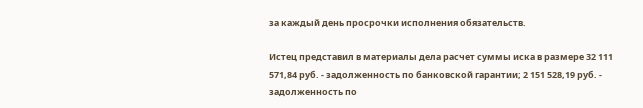за каждый день просрочки исполнения обязательств.

Истец представил в материалы дела расчет суммы иска в размере 32 111 571,84 руб. - задолженность по банковской гарантии; 2 151 528,19 руб. - задолженность по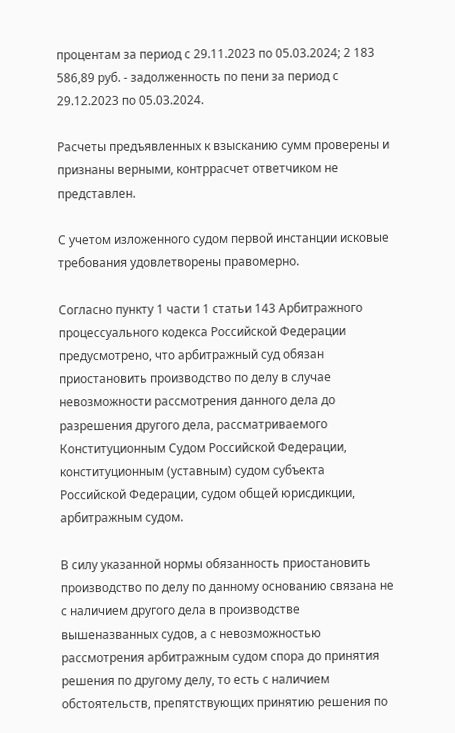процентам за период с 29.11.2023 по 05.03.2024; 2 183 586,89 руб. - задолженность по пени за период с 29.12.2023 по 05.03.2024.

Расчеты предъявленных к взысканию сумм проверены и признаны верными, контррасчет ответчиком не представлен.

С учетом изложенного судом первой инстанции исковые требования удовлетворены правомерно.

Согласно пункту 1 части 1 статьи 143 Арбитражного процессуального кодекса Российской Федерации предусмотрено, что арбитражный суд обязан приостановить производство по делу в случае невозможности рассмотрения данного дела до разрешения другого дела, рассматриваемого Конституционным Судом Российской Федерации, конституционным (уставным) судом субъекта Российской Федерации, судом общей юрисдикции, арбитражным судом.

В силу указанной нормы обязанность приостановить производство по делу по данному основанию связана не с наличием другого дела в производстве вышеназванных судов, а с невозможностью рассмотрения арбитражным судом спора до принятия решения по другому делу, то есть с наличием обстоятельств, препятствующих принятию решения по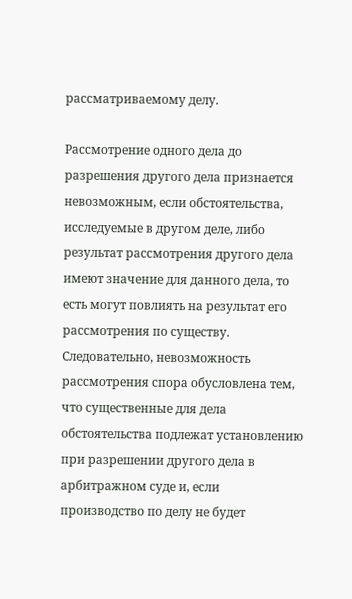рассматриваемому делу.

Рассмотрение одного дела до разрешения другого дела признается невозможным, если обстоятельства, исследуемые в другом деле, либо результат рассмотрения другого дела имеют значение для данного дела, то есть могут повлиять на результат его рассмотрения по существу. Следовательно, невозможность рассмотрения спора обусловлена тем, что существенные для дела обстоятельства подлежат установлению при разрешении другого дела в арбитражном суде и, если производство по делу не будет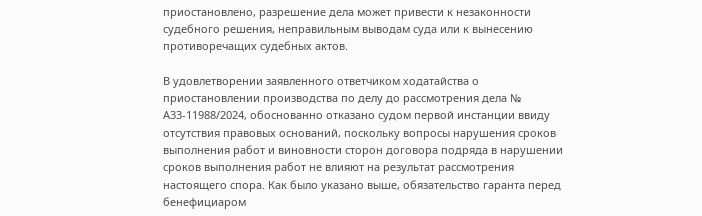приостановлено, разрешение дела может привести к незаконности судебного решения, неправильным выводам суда или к вынесению противоречащих судебных актов.

В удовлетворении заявленного ответчиком ходатайства о приостановлении производства по делу до рассмотрения дела № А33-11988/2024, обоснованно отказано судом первой инстанции ввиду отсутствия правовых оснований, поскольку вопросы нарушения сроков выполнения работ и виновности сторон договора подряда в нарушении сроков выполнения работ не влияют на результат рассмотрения настоящего спора. Как было указано выше, обязательство гаранта перед бенефициаром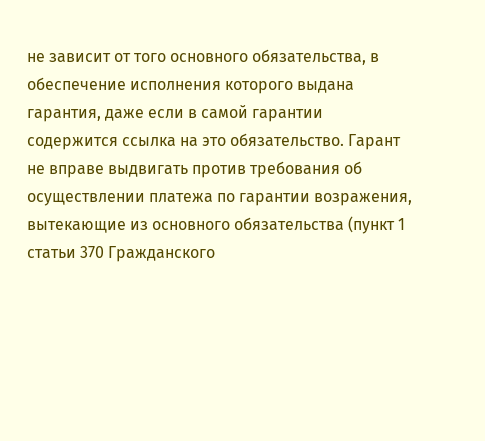не зависит от того основного обязательства, в обеспечение исполнения которого выдана гарантия, даже если в самой гарантии содержится ссылка на это обязательство. Гарант не вправе выдвигать против требования об осуществлении платежа по гарантии возражения, вытекающие из основного обязательства (пункт 1 статьи 370 Гражданского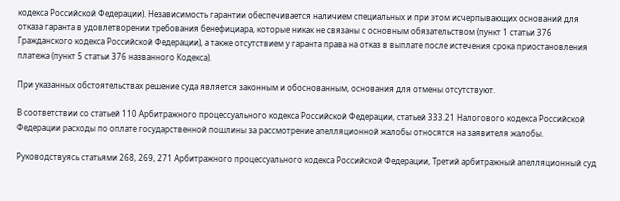кодекса Российской Федерации). Независимость гарантии обеспечивается наличием специальных и при этом исчерпывающих оснований для отказа гаранта в удовлетворении требования бенефициара, которые никак не связаны с основным обязательством (пункт 1 статьи 376 Гражданского кодекса Российской Федерации), а также отсутствием у гаранта права на отказ в выплате после истечения срока приостановления платежа (пункт 5 статьи 376 названного Кодекса).

При указанных обстоятельствах решение суда является законным и обоснованным, основания для отмены отсутствуют.

В соответствии со статьей 110 Арбитражного процессуального кодекса Российской Федерации, статьей 333.21 Налогового кодекса Российской Федерации расходы по оплате государственной пошлины за рассмотрение апелляционной жалобы относятся на заявителя жалобы.

Руководствуясь статьями 268, 269, 271 Арбитражного процессуального кодекса Российской Федерации, Третий арбитражный апелляционный суд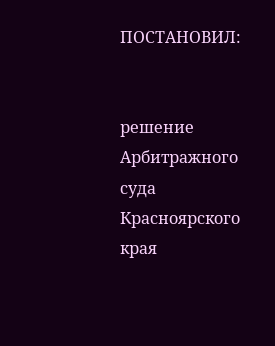ПОСТАНОВИЛ:


решение Арбитражного суда Красноярского края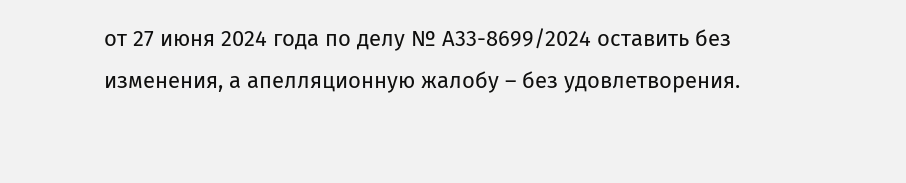от 27 июня 2024 года по делу № А33-8699/2024 оставить без изменения, а апелляционную жалобу – без удовлетворения.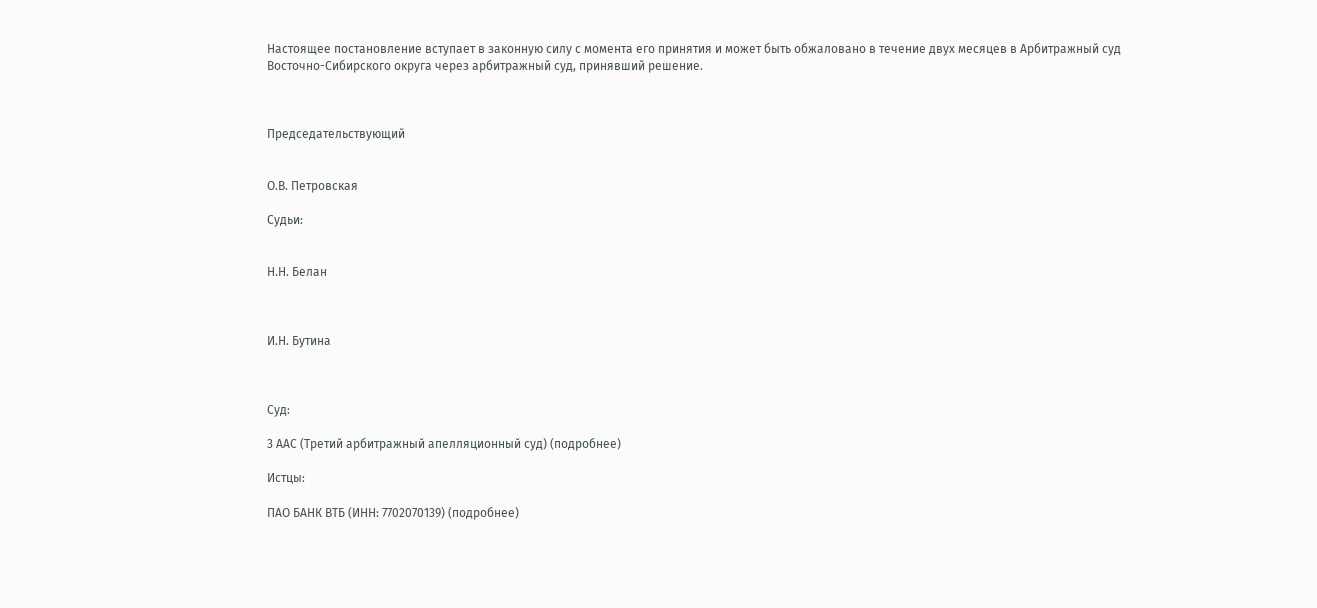Настоящее постановление вступает в законную силу с момента его принятия и может быть обжаловано в течение двух месяцев в Арбитражный суд Восточно-Сибирского округа через арбитражный суд, принявший решение.



Председательствующий


О.В. Петровская

Судьи:


Н.Н. Белан



И.Н. Бутина



Суд:

3 ААС (Третий арбитражный апелляционный суд) (подробнее)

Истцы:

ПАО БАНК ВТБ (ИНН: 7702070139) (подробнее)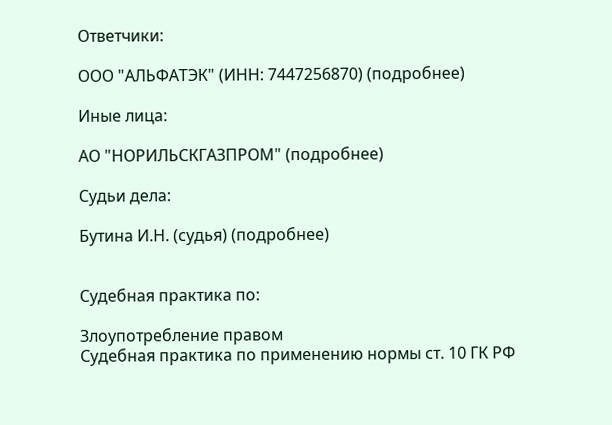Ответчики:

ООО "АЛЬФАТЭК" (ИНН: 7447256870) (подробнее)

Иные лица:

АО "НОРИЛЬСКГАЗПРОМ" (подробнее)

Судьи дела:

Бутина И.Н. (судья) (подробнее)


Судебная практика по:

Злоупотребление правом
Судебная практика по применению нормы ст. 10 ГК РФ